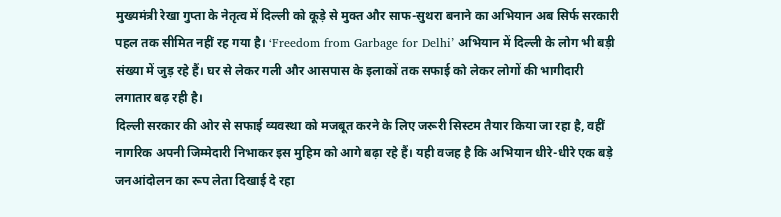मुख्यमंत्री रेखा गुप्ता के नेतृत्व में दिल्ली को कूड़े से मुक्त और साफ-सुथरा बनाने का अभियान अब सिर्फ सरकारी पहल तक सीमित नहीं रह गया है। ‘Freedom from Garbage for Delhi’ अभियान में दिल्ली के लोग भी बड़ी संख्या में जुड़ रहे हैं। घर से लेकर गली और आसपास के इलाकों तक सफाई को लेकर लोगों की भागीदारी लगातार बढ़ रही है।
दिल्ली सरकार की ओर से सफाई व्यवस्था को मजबूत करने के लिए जरूरी सिस्टम तैयार किया जा रहा है, वहीं नागरिक अपनी जिम्मेदारी निभाकर इस मुहिम को आगे बढ़ा रहे हैं। यही वजह है कि अभियान धीरे-धीरे एक बड़े जनआंदोलन का रूप लेता दिखाई दे रहा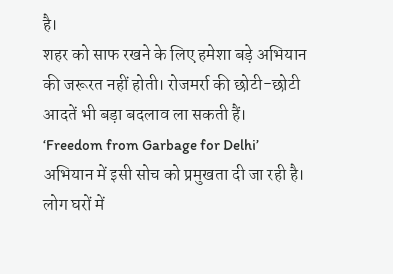है।
शहर को साफ रखने के लिए हमेशा बड़े अभियान की जरूरत नहीं होती। रोजमर्रा की छोटी-छोटी आदतें भी बड़ा बदलाव ला सकती हैं। ‘Freedom from Garbage for Delhi’ अभियान में इसी सोच को प्रमुखता दी जा रही है। लोग घरों में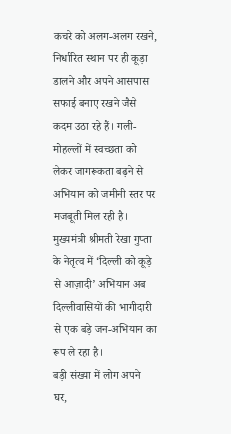कचरे को अलग-अलग रखने, निर्धारित स्थान पर ही कूड़ा डालने और अपने आसपास सफाई बनाए रखने जैसे कदम उठा रहे हैं। गली-मोहल्लों में स्वच्छता को लेकर जागरूकता बढ़ने से अभियान को जमीनी स्तर पर मजबूती मिल रही है।
मुख्यमंत्री श्रीमती रेखा गुप्ता के नेतृत्व में ‘दिल्ली को कूड़े से आज़ादी’ अभियान अब दिल्लीवासियों की भागीदारी से एक बड़े जन-अभियान का रूप ले रहा है।
बड़ी संख्या में लोग अपने घर,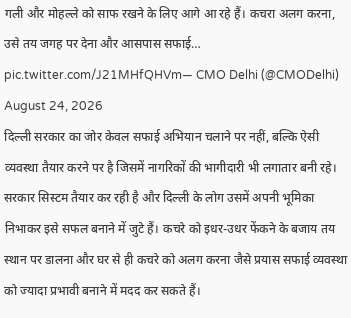गली और मोहल्ले को साफ रखने के लिए आगे आ रहे हैं। कचरा अलग करना, उसे तय जगह पर देना और आसपास सफाई… pic.twitter.com/J21MHfQHVm— CMO Delhi (@CMODelhi) August 24, 2026
दिल्ली सरकार का जोर केवल सफाई अभियान चलाने पर नहीं, बल्कि ऐसी व्यवस्था तैयार करने पर है जिसमें नागरिकों की भागीदारी भी लगातार बनी रहे। सरकार सिस्टम तैयार कर रही है और दिल्ली के लोग उसमें अपनी भूमिका निभाकर इसे सफल बनाने में जुटे हैं। कचरे को इधर-उधर फेंकने के बजाय तय स्थान पर डालना और घर से ही कचरे को अलग करना जैसे प्रयास सफाई व्यवस्था को ज्यादा प्रभावी बनाने में मदद कर सकते हैं।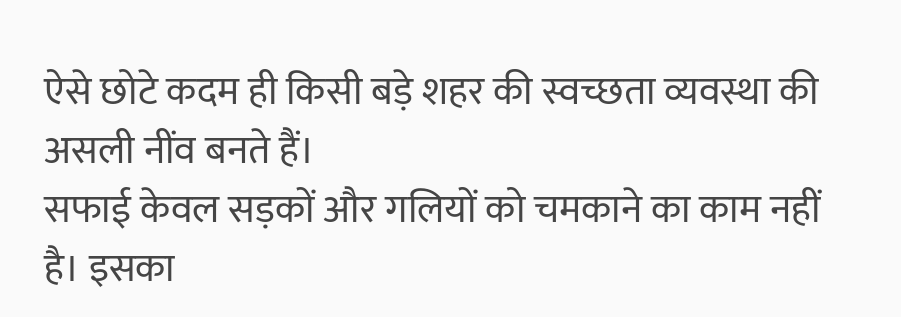ऐसे छोटे कदम ही किसी बड़े शहर की स्वच्छता व्यवस्था की असली नींव बनते हैं।
सफाई केवल सड़कों और गलियों को चमकाने का काम नहीं है। इसका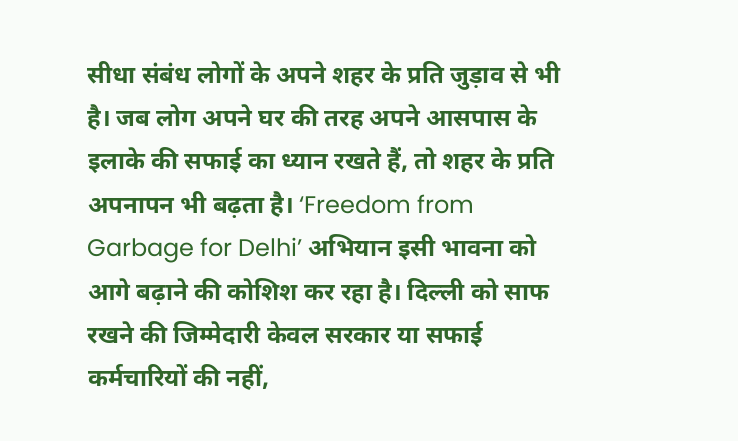सीधा संबंध लोगों के अपने शहर के प्रति जुड़ाव से भी है। जब लोग अपने घर की तरह अपने आसपास के इलाके की सफाई का ध्यान रखते हैं, तो शहर के प्रति अपनापन भी बढ़ता है। ‘Freedom from Garbage for Delhi’ अभियान इसी भावना को आगे बढ़ाने की कोशिश कर रहा है। दिल्ली को साफ रखने की जिम्मेदारी केवल सरकार या सफाई कर्मचारियों की नहीं,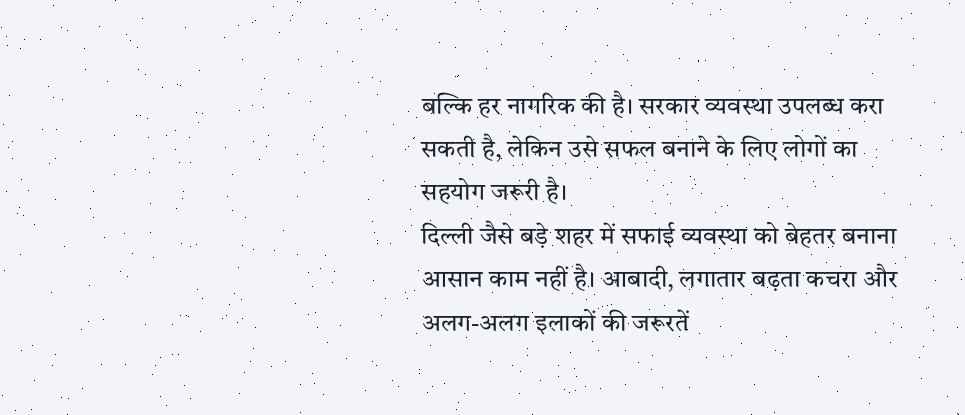बल्कि हर नागरिक की है। सरकार व्यवस्था उपलब्ध करा सकती है, लेकिन उसे सफल बनाने के लिए लोगों का सहयोग जरूरी है।
दिल्ली जैसे बड़े शहर में सफाई व्यवस्था को बेहतर बनाना आसान काम नहीं है। आबादी, लगातार बढ़ता कचरा और अलग-अलग इलाकों की जरूरतें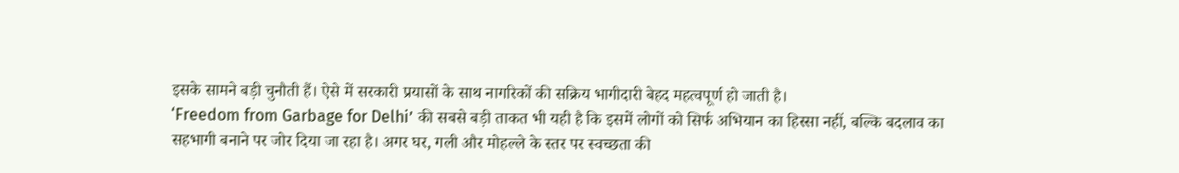इसके सामने बड़ी चुनौती हैं। ऐसे में सरकारी प्रयासों के साथ नागरिकों की सक्रिय भागीदारी बेहद महत्वपूर्ण हो जाती है।
‘Freedom from Garbage for Delhi’ की सबसे बड़ी ताकत भी यही है कि इसमें लोगों को सिर्फ अभियान का हिस्सा नहीं, बल्कि बदलाव का सहभागी बनाने पर जोर दिया जा रहा है। अगर घर, गली और मोहल्ले के स्तर पर स्वच्छता की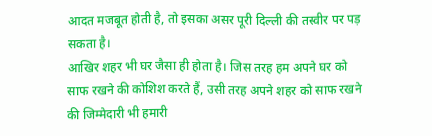आदत मजबूत होती है, तो इसका असर पूरी दिल्ली की तस्वीर पर पड़ सकता है।
आखिर शहर भी घर जैसा ही होता है। जिस तरह हम अपने घर को साफ रखने की कोशिश करते हैं, उसी तरह अपने शहर को साफ रखने की जिम्मेदारी भी हमारी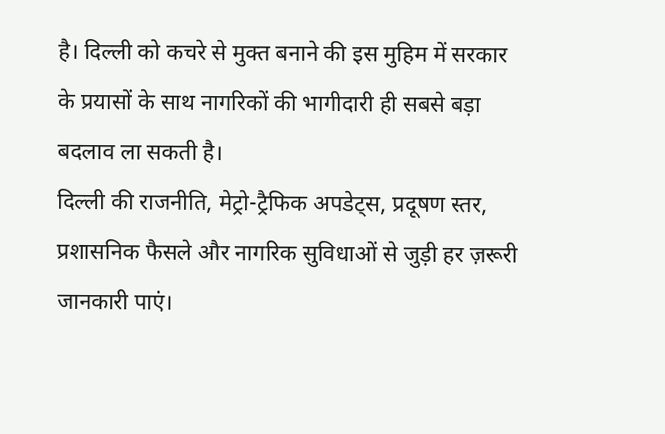है। दिल्ली को कचरे से मुक्त बनाने की इस मुहिम में सरकार के प्रयासों के साथ नागरिकों की भागीदारी ही सबसे बड़ा बदलाव ला सकती है।
दिल्ली की राजनीति, मेट्रो-ट्रैफिक अपडेट्स, प्रदूषण स्तर, प्रशासनिक फैसले और नागरिक सुविधाओं से जुड़ी हर ज़रूरी जानकारी पाएं।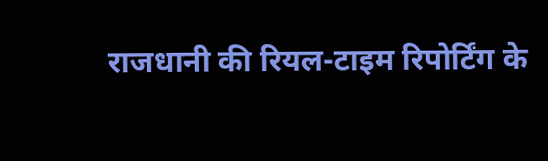राजधानी की रियल-टाइम रिपोर्टिंग के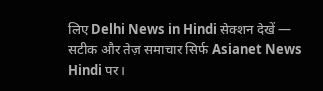लिए Delhi News in Hindi सेक्शन देखें — सटीक और तेज़ समाचार सिर्फ Asianet News Hindi पर।